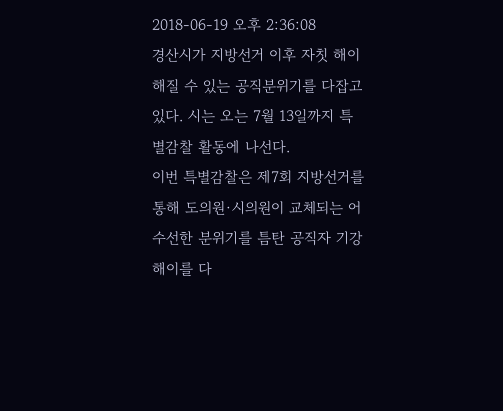2018-06-19 오후 2:36:08
경산시가 지방선거 이후 자칫 해이해질 수 있는 공직분위기를 다잡고 있다. 시는 오는 7월 13일까지 특별감찰 활동에 나선다.
이번 특별감찰은 제7회 지방선거를 통해 도의원·시의원이 교체되는 어수선한 분위기를 틈탄 공직자 기강해이를 다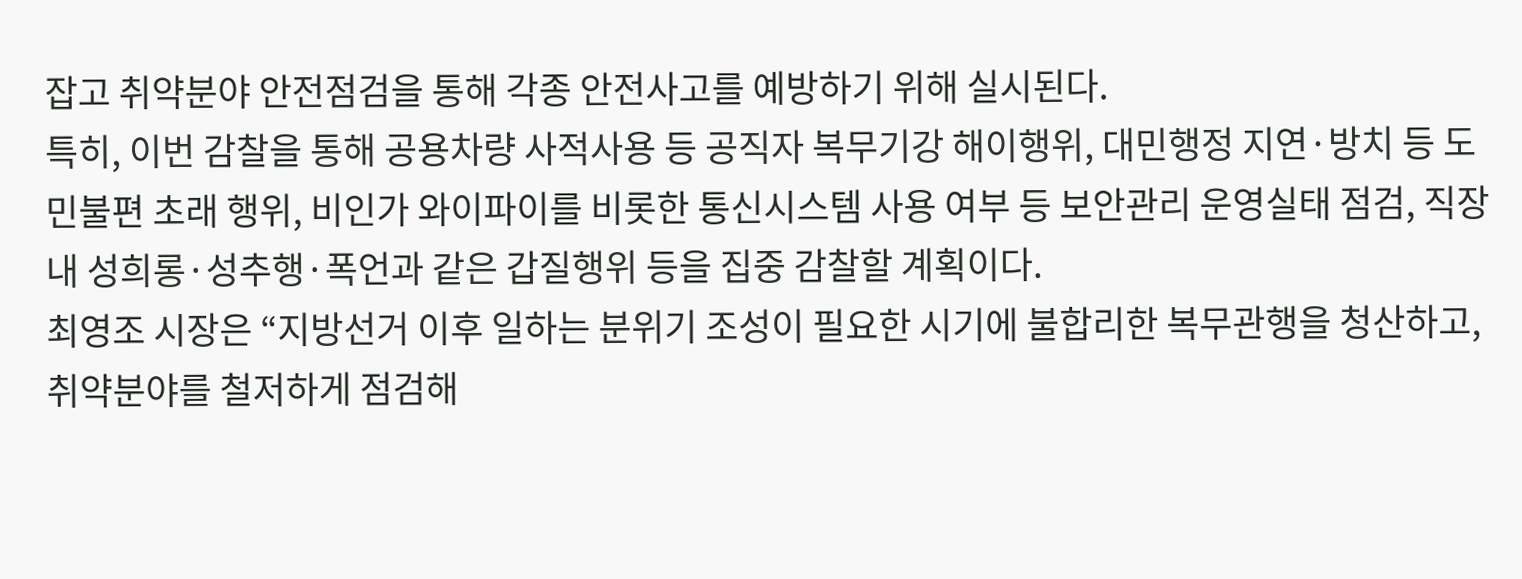잡고 취약분야 안전점검을 통해 각종 안전사고를 예방하기 위해 실시된다.
특히, 이번 감찰을 통해 공용차량 사적사용 등 공직자 복무기강 해이행위, 대민행정 지연·방치 등 도민불편 초래 행위, 비인가 와이파이를 비롯한 통신시스템 사용 여부 등 보안관리 운영실태 점검, 직장 내 성희롱·성추행·폭언과 같은 갑질행위 등을 집중 감찰할 계획이다.
최영조 시장은 “지방선거 이후 일하는 분위기 조성이 필요한 시기에 불합리한 복무관행을 청산하고, 취약분야를 철저하게 점검해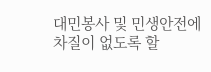대민봉사 및 민생안전에 차질이 없도록 할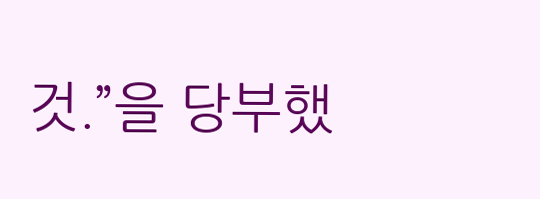것.”을 당부했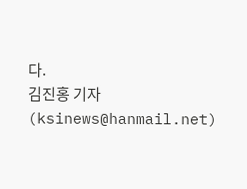다.
김진홍 기자 (ksinews@hanmail.net)